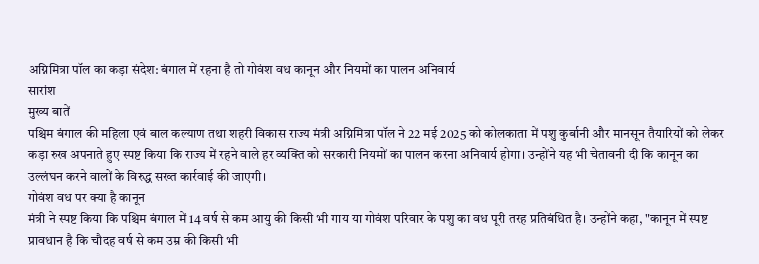अग्निमित्रा पॉल का कड़ा संदेश: बंगाल में रहना है तो गोवंश वध कानून और नियमों का पालन अनिवार्य
सारांश
मुख्य बातें
पश्चिम बंगाल की महिला एवं बाल कल्याण तथा शहरी विकास राज्य मंत्री अग्निमित्रा पॉल ने 22 मई 2025 को कोलकाता में पशु कुर्बानी और मानसून तैयारियों को लेकर कड़ा रुख अपनाते हुए स्पष्ट किया कि राज्य में रहने वाले हर व्यक्ति को सरकारी नियमों का पालन करना अनिवार्य होगा। उन्होंने यह भी चेतावनी दी कि कानून का उल्लंघन करने वालों के विरुद्ध सख्त कार्रवाई की जाएगी।
गोवंश वध पर क्या है कानून
मंत्री ने स्पष्ट किया कि पश्चिम बंगाल में 14 वर्ष से कम आयु की किसी भी गाय या गोवंश परिवार के पशु का वध पूरी तरह प्रतिबंधित है। उन्होंने कहा, "कानून में स्पष्ट प्रावधान है कि चौदह वर्ष से कम उम्र की किसी भी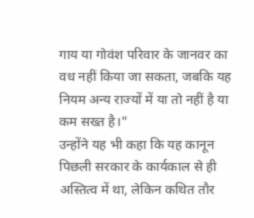गाय या गोवंश परिवार के जानवर का वध नहीं किया जा सकता, जबकि यह नियम अन्य राज्यों में या तो नहीं है या कम सख्त है।"
उन्होंने यह भी कहा कि यह कानून पिछली सरकार के कार्यकाल से ही अस्तित्व में था, लेकिन कथित तौर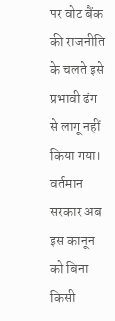पर वोट बैंक की राजनीति के चलते इसे प्रभावी ढंग से लागू नहीं किया गया। वर्तमान सरकार अब इस कानून को बिना किसी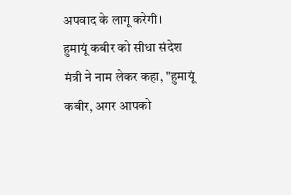अपवाद के लागू करेगी।
हुमायूं कबीर को सीधा संदेश
मंत्री ने नाम लेकर कहा, "हुमायूं कबीर, अगर आपको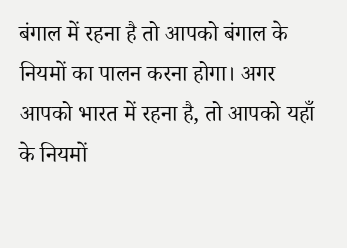बंगाल में रहना है तो आपको बंगाल के नियमों का पालन करना होगा। अगर आपको भारत में रहना है, तो आपको यहाँ के नियमों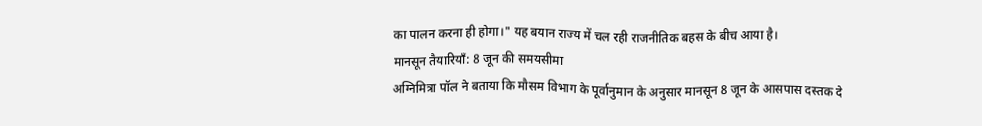का पालन करना ही होगा।" यह बयान राज्य में चल रही राजनीतिक बहस के बीच आया है।
मानसून तैयारियाँ: 8 जून की समयसीमा
अग्निमित्रा पॉल ने बताया कि मौसम विभाग के पूर्वानुमान के अनुसार मानसून 8 जून के आसपास दस्तक दे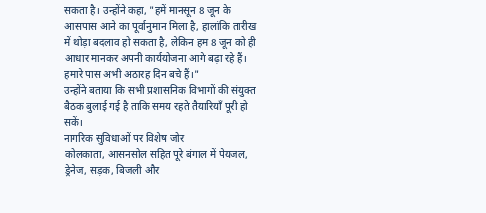सकता है। उन्होंने कहा, "हमें मानसून 8 जून के आसपास आने का पूर्वानुमान मिला है, हालांकि तारीख में थोड़ा बदलाव हो सकता है, लेकिन हम 8 जून को ही आधार मानकर अपनी कार्ययोजना आगे बढ़ा रहे हैं। हमारे पास अभी अठारह दिन बचे हैं।"
उन्होंने बताया कि सभी प्रशासनिक विभागों की संयुक्त बैठक बुलाई गई है ताकि समय रहते तैयारियाँ पूरी हो सकें।
नागरिक सुविधाओं पर विशेष जोर
कोलकाता, आसनसोल सहित पूरे बंगाल में पेयजल, ड्रेनेज, सड़क, बिजली और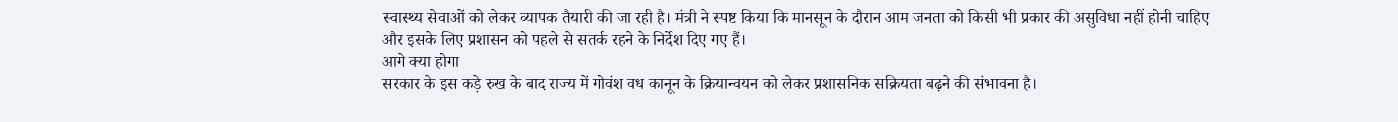स्वास्थ्य सेवाओं को लेकर व्यापक तैयारी की जा रही है। मंत्री ने स्पष्ट किया कि मानसून के दौरान आम जनता को किसी भी प्रकार की असुविधा नहीं होनी चाहिए और इसके लिए प्रशासन को पहले से सतर्क रहने के निर्देश दिए गए हैं।
आगे क्या होगा
सरकार के इस कड़े रुख के बाद राज्य में गोवंश वध कानून के क्रियान्वयन को लेकर प्रशासनिक सक्रियता बढ़ने की संभावना है।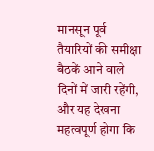मानसून पूर्व तैयारियों की समीक्षा बैठकें आने वाले दिनों में जारी रहेंगी, और यह देखना महत्वपूर्ण होगा कि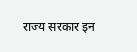राज्य सरकार इन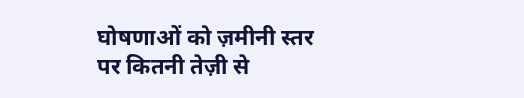घोषणाओं को ज़मीनी स्तर पर कितनी तेज़ी से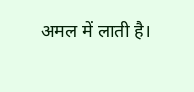अमल में लाती है।